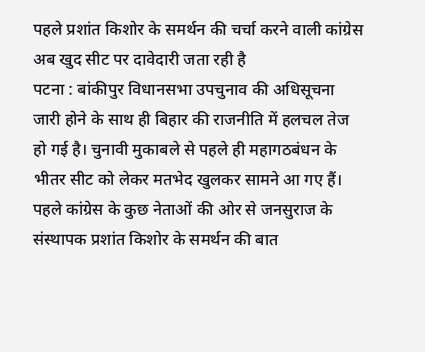पहले प्रशांत किशोर के समर्थन की चर्चा करने वाली कांग्रेस अब खुद सीट पर दावेदारी जता रही है
पटना : बांकीपुर विधानसभा उपचुनाव की अधिसूचना जारी होने के साथ ही बिहार की राजनीति में हलचल तेज हो गई है। चुनावी मुकाबले से पहले ही महागठबंधन के भीतर सीट को लेकर मतभेद खुलकर सामने आ गए हैं। पहले कांग्रेस के कुछ नेताओं की ओर से जनसुराज के संस्थापक प्रशांत किशोर के समर्थन की बात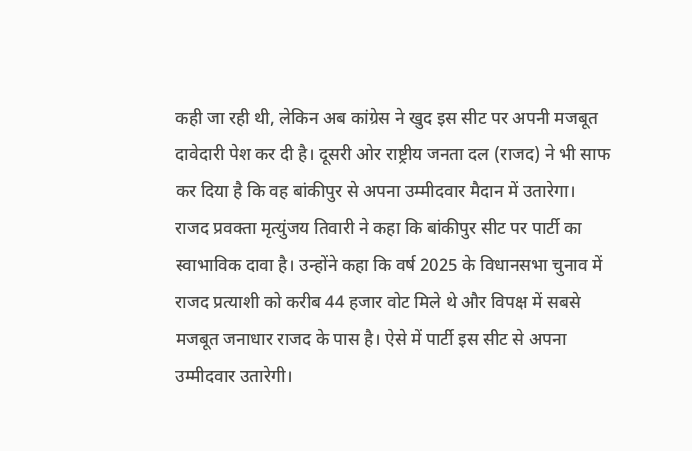कही जा रही थी, लेकिन अब कांग्रेस ने खुद इस सीट पर अपनी मजबूत दावेदारी पेश कर दी है। दूसरी ओर राष्ट्रीय जनता दल (राजद) ने भी साफ कर दिया है कि वह बांकीपुर से अपना उम्मीदवार मैदान में उतारेगा।
राजद प्रवक्ता मृत्युंजय तिवारी ने कहा कि बांकीपुर सीट पर पार्टी का स्वाभाविक दावा है। उन्होंने कहा कि वर्ष 2025 के विधानसभा चुनाव में राजद प्रत्याशी को करीब 44 हजार वोट मिले थे और विपक्ष में सबसे मजबूत जनाधार राजद के पास है। ऐसे में पार्टी इस सीट से अपना उम्मीदवार उतारेगी।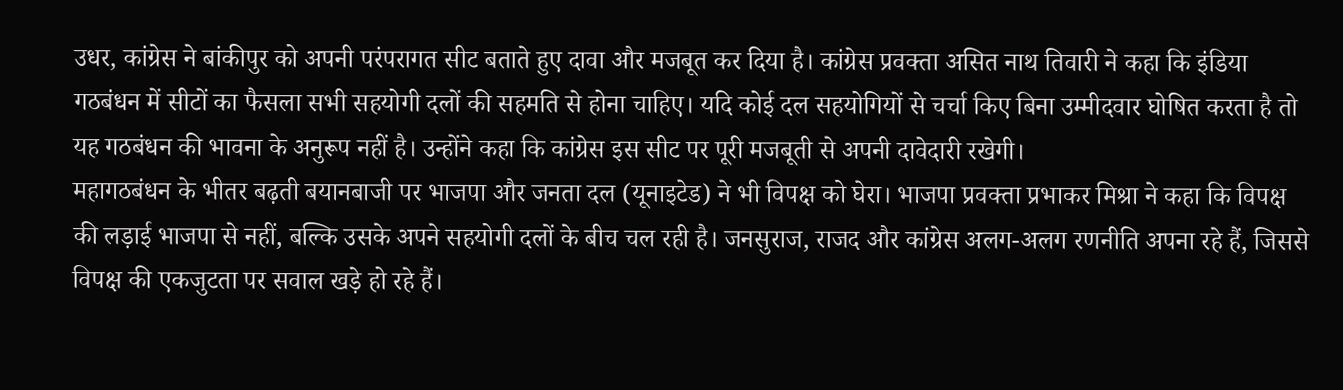उधर, कांग्रेस ने बांकीपुर को अपनी परंपरागत सीट बताते हुए दावा और मजबूत कर दिया है। कांग्रेस प्रवक्ता असित नाथ तिवारी ने कहा कि इंडिया गठबंधन में सीटों का फैसला सभी सहयोगी दलों की सहमति से होना चाहिए। यदि कोई दल सहयोगियों से चर्चा किए बिना उम्मीदवार घोषित करता है तो यह गठबंधन की भावना के अनुरूप नहीं है। उन्होंने कहा कि कांग्रेस इस सीट पर पूरी मजबूती से अपनी दावेदारी रखेगी।
महागठबंधन के भीतर बढ़ती बयानबाजी पर भाजपा और जनता दल (यूनाइटेड) ने भी विपक्ष को घेरा। भाजपा प्रवक्ता प्रभाकर मिश्रा ने कहा कि विपक्ष की लड़ाई भाजपा से नहीं, बल्कि उसके अपने सहयोगी दलों के बीच चल रही है। जनसुराज, राजद और कांग्रेस अलग-अलग रणनीति अपना रहे हैं, जिससे विपक्ष की एकजुटता पर सवाल खड़े हो रहे हैं।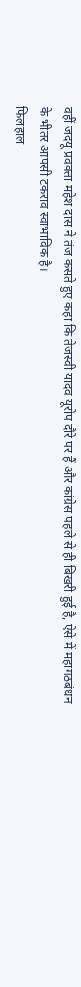वहीं जदयू प्रवक्ता महेश दास ने तंज कसते हुए कहा कि तेजस्वी यादव यूरोप दौरे पर हैं और कांग्रेस पहले से ही बिखरी हुई है, ऐसे में महागठबंधन के भीतर आपसी टकराव स्वाभाविक है।
फिलहाल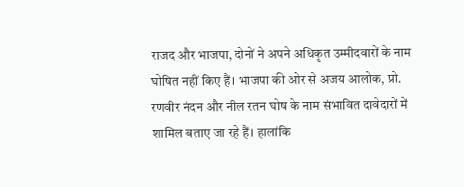राजद और भाजपा, दोनों ने अपने अधिकृत उम्मीदवारों के नाम घोषित नहीं किए हैं। भाजपा की ओर से अजय आलोक, प्रो. रणवीर नंदन और नील रतन घोष के नाम संभावित दावेदारों में शामिल बताए जा रहे हैं। हालांकि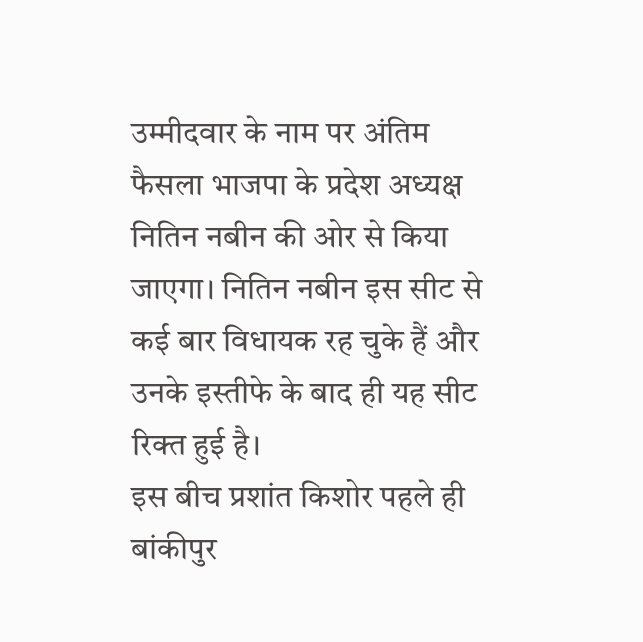उम्मीदवार के नाम पर अंतिम फैसला भाजपा के प्रदेश अध्यक्ष नितिन नबीन की ओर से किया जाएगा। नितिन नबीन इस सीट से कई बार विधायक रह चुके हैं और उनके इस्तीफे के बाद ही यह सीट रिक्त हुई है।
इस बीच प्रशांत किशोर पहले ही बांकीपुर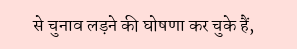से चुनाव लड़ने की घोषणा कर चुके हैं,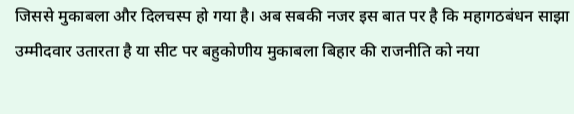जिससे मुकाबला और दिलचस्प हो गया है। अब सबकी नजर इस बात पर है कि महागठबंधन साझा उम्मीदवार उतारता है या सीट पर बहुकोणीय मुकाबला बिहार की राजनीति को नया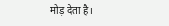मोड़ देता है।